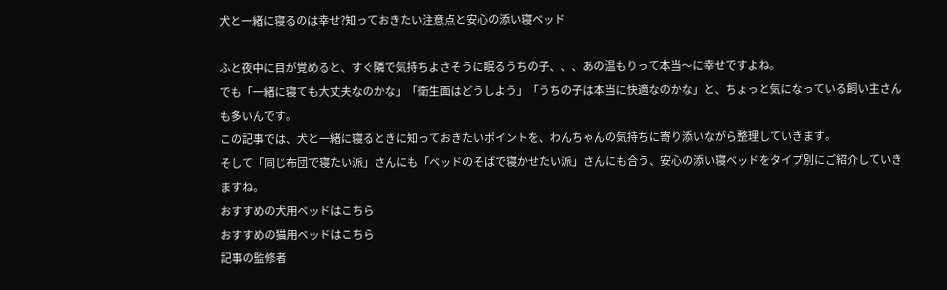犬と一緒に寝るのは幸せ?知っておきたい注意点と安心の添い寝ベッド

ふと夜中に目が覚めると、すぐ隣で気持ちよさそうに眠るうちの子、、、あの温もりって本当〜に幸せですよね。
でも「一緒に寝ても大丈夫なのかな」「衛生面はどうしよう」「うちの子は本当に快適なのかな」と、ちょっと気になっている飼い主さんも多いんです。
この記事では、犬と一緒に寝るときに知っておきたいポイントを、わんちゃんの気持ちに寄り添いながら整理していきます。
そして「同じ布団で寝たい派」さんにも「ベッドのそばで寝かせたい派」さんにも合う、安心の添い寝ベッドをタイプ別にご紹介していきますね。
おすすめの犬用ベッドはこちら
おすすめの猫用ベッドはこちら
記事の監修者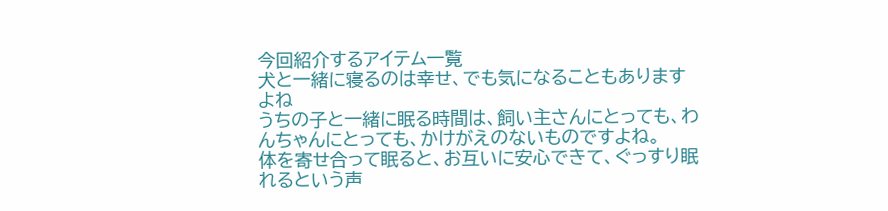今回紹介するアイテム一覧
犬と一緒に寝るのは幸せ、でも気になることもありますよね
うちの子と一緒に眠る時間は、飼い主さんにとっても、わんちゃんにとっても、かけがえのないものですよね。
体を寄せ合って眠ると、お互いに安心できて、ぐっすり眠れるという声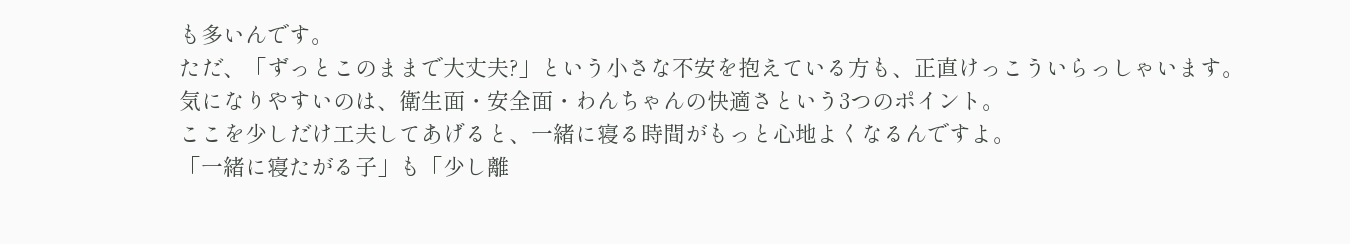も多いんです。
ただ、「ずっとこのままで大丈夫?」という小さな不安を抱えている方も、正直けっこういらっしゃいます。
気になりやすいのは、衛生面・安全面・わんちゃんの快適さという3つのポイント。
ここを少しだけ工夫してあげると、一緒に寝る時間がもっと心地よくなるんですよ。
「一緒に寝たがる子」も「少し離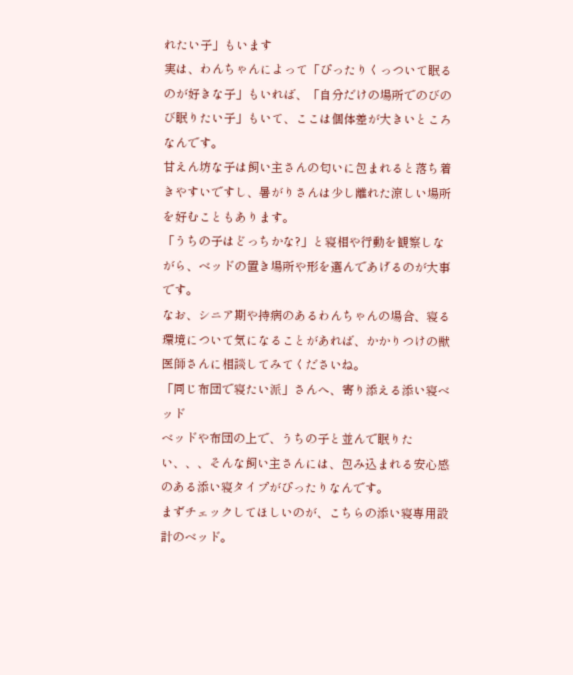れたい子」もいます
実は、わんちゃんによって「ぴったりくっついて眠るのが好きな子」もいれば、「自分だけの場所でのびのび眠りたい子」もいて、ここは個体差が大きいところなんです。
甘えん坊な子は飼い主さんの匂いに包まれると落ち着きやすいですし、暑がりさんは少し離れた涼しい場所を好むこともあります。
「うちの子はどっちかな?」と寝相や行動を観察しながら、ベッドの置き場所や形を選んであげるのが大事です。
なお、シニア期や持病のあるわんちゃんの場合、寝る環境について気になることがあれば、かかりつけの獣医師さんに相談してみてくださいね。
「同じ布団で寝たい派」さんへ、寄り添える添い寝ベッド
ベッドや布団の上で、うちの子と並んで眠りたい、、、そんな飼い主さんには、包み込まれる安心感のある添い寝タイプがぴったりなんです。
まずチェックしてほしいのが、こちらの添い寝専用設計のベッド。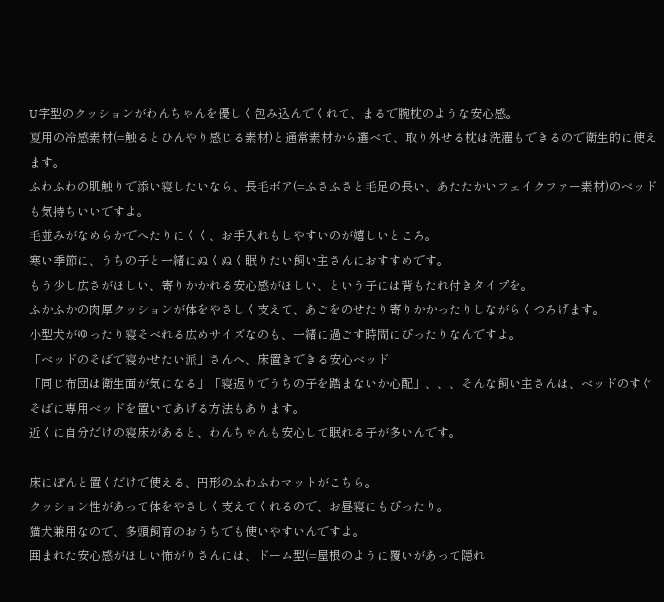U字型のクッションがわんちゃんを優しく包み込んでくれて、まるで腕枕のような安心感。
夏用の冷感素材(=触るとひんやり感じる素材)と通常素材から選べて、取り外せる枕は洗濯もできるので衛生的に使えます。
ふわふわの肌触りで添い寝したいなら、長毛ボア(=ふさふさと毛足の長い、あたたかいフェイクファー素材)のベッドも気持ちいいですよ。
毛並みがなめらかでへたりにくく、お手入れもしやすいのが嬉しいところ。
寒い季節に、うちの子と一緒にぬくぬく眠りたい飼い主さんにおすすめです。
もう少し広さがほしい、寄りかかれる安心感がほしい、という子には背もたれ付きタイプを。
ふかふかの肉厚クッションが体をやさしく支えて、あごをのせたり寄りかかったりしながらくつろげます。
小型犬がゆったり寝そべれる広めサイズなのも、一緒に過ごす時間にぴったりなんですよ。
「ベッドのそばで寝かせたい派」さんへ、床置きできる安心ベッド
「同じ布団は衛生面が気になる」「寝返りでうちの子を踏まないか心配」、、、そんな飼い主さんは、ベッドのすぐそばに専用ベッドを置いてあげる方法もあります。
近くに自分だけの寝床があると、わんちゃんも安心して眠れる子が多いんです。

床にぽんと置くだけで使える、円形のふわふわマットがこちら。
クッション性があって体をやさしく支えてくれるので、お昼寝にもぴったり。
猫犬兼用なので、多頭飼育のおうちでも使いやすいんですよ。
囲まれた安心感がほしい怖がりさんには、ドーム型(=屋根のように覆いがあって隠れ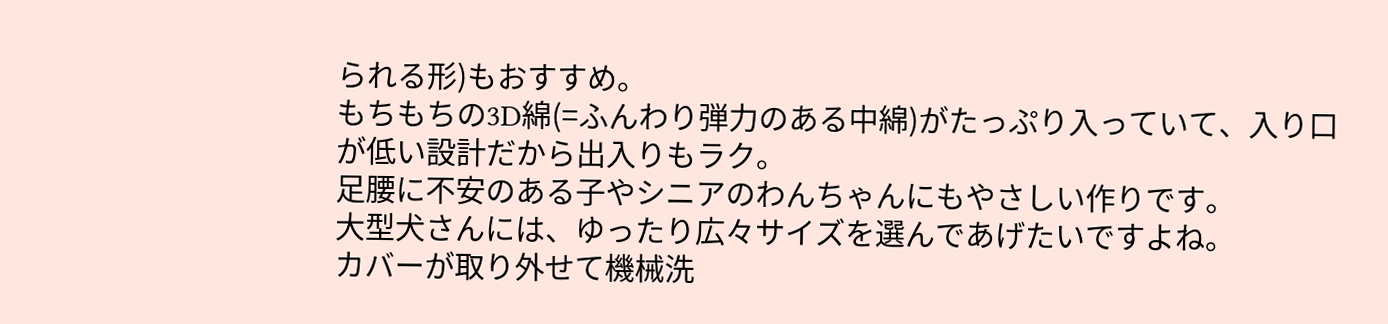られる形)もおすすめ。
もちもちの3D綿(=ふんわり弾力のある中綿)がたっぷり入っていて、入り口が低い設計だから出入りもラク。
足腰に不安のある子やシニアのわんちゃんにもやさしい作りです。
大型犬さんには、ゆったり広々サイズを選んであげたいですよね。
カバーが取り外せて機械洗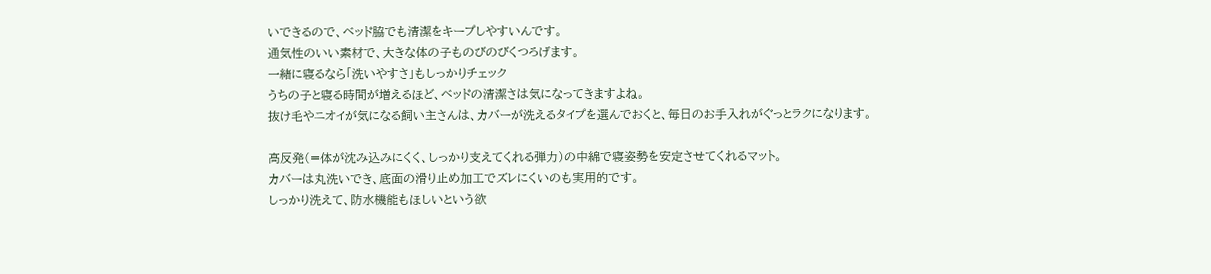いできるので、ベッド脇でも清潔をキープしやすいんです。
通気性のいい素材で、大きな体の子ものびのびくつろげます。
一緒に寝るなら「洗いやすさ」もしっかりチェック
うちの子と寝る時間が増えるほど、ベッドの清潔さは気になってきますよね。
抜け毛やニオイが気になる飼い主さんは、カバーが洗えるタイプを選んでおくと、毎日のお手入れがぐっとラクになります。

高反発(=体が沈み込みにくく、しっかり支えてくれる弾力)の中綿で寝姿勢を安定させてくれるマット。
カバーは丸洗いでき、底面の滑り止め加工でズレにくいのも実用的です。
しっかり洗えて、防水機能もほしいという欲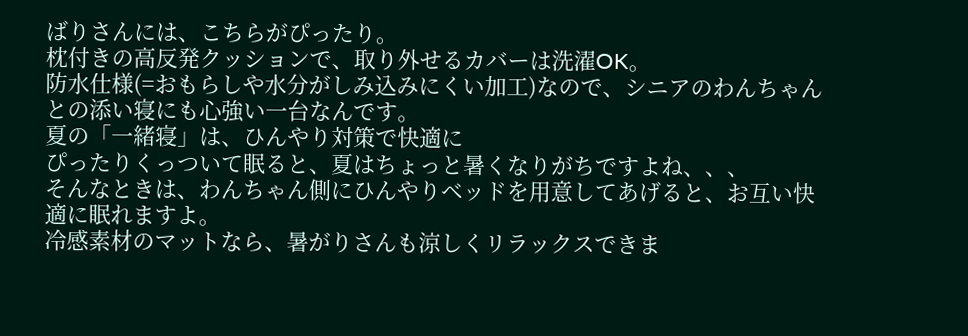ばりさんには、こちらがぴったり。
枕付きの高反発クッションで、取り外せるカバーは洗濯OK。
防水仕様(=おもらしや水分がしみ込みにくい加工)なので、シニアのわんちゃんとの添い寝にも心強い一台なんです。
夏の「一緒寝」は、ひんやり対策で快適に
ぴったりくっついて眠ると、夏はちょっと暑くなりがちですよね、、、
そんなときは、わんちゃん側にひんやりベッドを用意してあげると、お互い快適に眠れますよ。
冷感素材のマットなら、暑がりさんも涼しくリラックスできま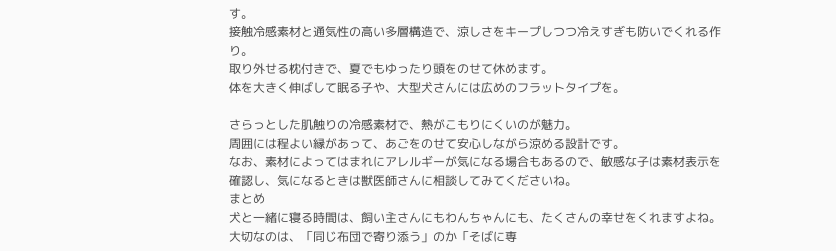す。
接触冷感素材と通気性の高い多層構造で、涼しさをキープしつつ冷えすぎも防いでくれる作り。
取り外せる枕付きで、夏でもゆったり頭をのせて休めます。
体を大きく伸ばして眠る子や、大型犬さんには広めのフラットタイプを。

さらっとした肌触りの冷感素材で、熱がこもりにくいのが魅力。
周囲には程よい縁があって、あごをのせて安心しながら涼める設計です。
なお、素材によってはまれにアレルギーが気になる場合もあるので、敏感な子は素材表示を確認し、気になるときは獣医師さんに相談してみてくださいね。
まとめ
犬と一緒に寝る時間は、飼い主さんにもわんちゃんにも、たくさんの幸せをくれますよね。
大切なのは、「同じ布団で寄り添う」のか「そばに専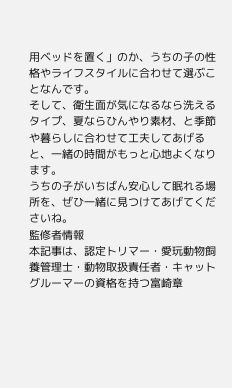用ベッドを置く」のか、うちの子の性格やライフスタイルに合わせて選ぶことなんです。
そして、衛生面が気になるなら洗えるタイプ、夏ならひんやり素材、と季節や暮らしに合わせて工夫してあげると、一緒の時間がもっと心地よくなります。
うちの子がいちばん安心して眠れる場所を、ぜひ一緒に見つけてあげてくださいね。
監修者情報
本記事は、認定トリマー・愛玩動物飼養管理士・動物取扱責任者・キャットグルーマーの資格を持つ富崎章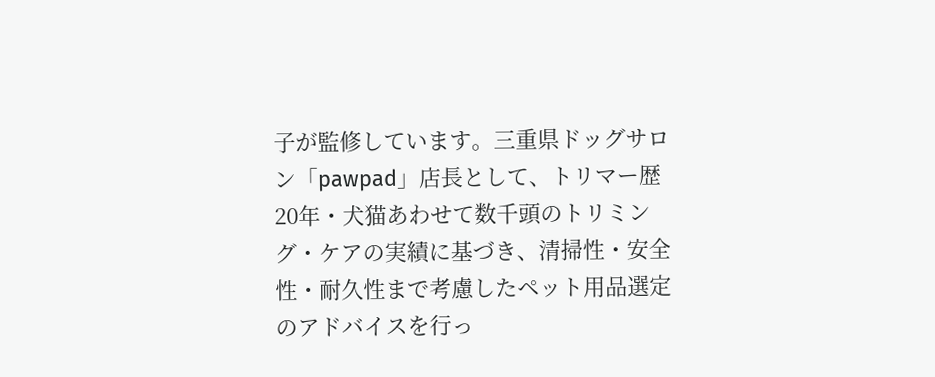子が監修しています。三重県ドッグサロン「pawpad」店長として、トリマー歴20年・犬猫あわせて数千頭のトリミング・ケアの実績に基づき、清掃性・安全性・耐久性まで考慮したペット用品選定のアドバイスを行っ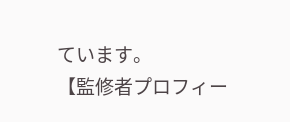ています。
【監修者プロフィー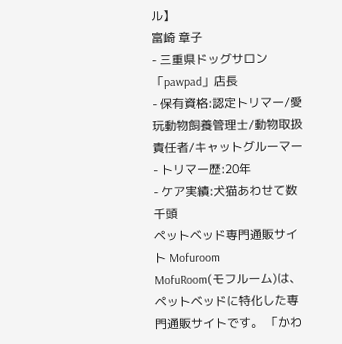ル】
富崎 章子
- 三重県ドッグサロン「pawpad」店長
- 保有資格:認定トリマー/愛玩動物飼養管理士/動物取扱責任者/キャットグルーマー
- トリマー歴:20年
- ケア実績:犬猫あわせて数千頭
ペットベッド専門通販サイト Mofuroom
MofuRoom(モフルーム)は、ペットベッドに特化した専門通販サイトです。 「かわ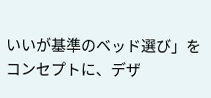いいが基準のベッド選び」をコンセプトに、デザ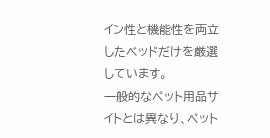イン性と機能性を両立したベッドだけを厳選しています。
一般的なペット用品サイトとは異なり、ペット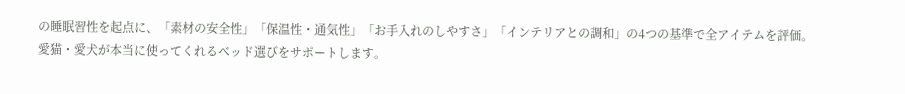の睡眠習性を起点に、「素材の安全性」「保温性・通気性」「お手入れのしやすさ」「インテリアとの調和」の4つの基準で全アイテムを評価。
愛猫・愛犬が本当に使ってくれるベッド選びをサポートします。